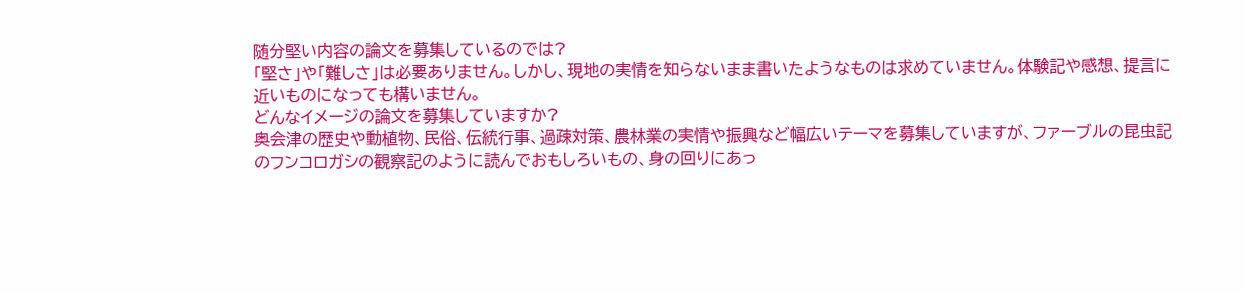随分堅い内容の論文を募集しているのでは?
「堅さ」や「難しさ」は必要ありません。しかし、現地の実情を知らないまま書いたようなものは求めていません。体験記や感想、提言に近いものになっても構いません。
どんなイメージの論文を募集していますか?
奥会津の歴史や動植物、民俗、伝統行事、過疎対策、農林業の実情や振興など幅広いテーマを募集していますが、ファーブルの昆虫記のフンコロガシの観察記のように読んでおもしろいもの、身の回りにあっ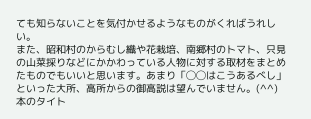ても知らないことを気付かせるようなものがくればうれしい。
また、昭和村のからむし織や花栽培、南郷村のトマト、只見の山菜採りなどにかかわっている人物に対する取材をまとめたものでもいいと思います。あまり「◯◯はこうあるべし」といった大所、高所からの御高説は望んでいません。(^^)
本のタイト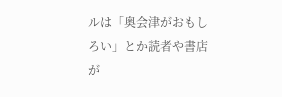ルは「奥会津がおもしろい」とか読者や書店が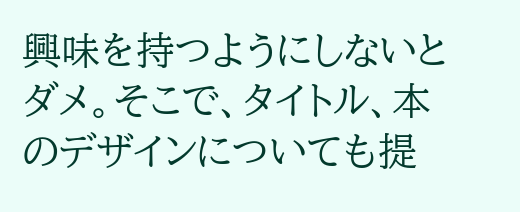興味を持つようにしないとダメ。そこで、タイトル、本のデザインについても提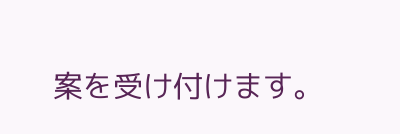案を受け付けます。